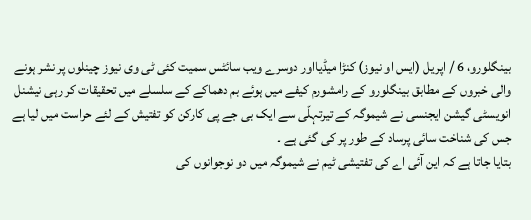بینگلورو، 6 / اپریل (ایس او نیوز) کنڑا میڈیااور دوسرے ویب سائٹس سمیت کئی ٹی وی نیوز چینلوں پر نشر ہونے والی خبروں کے مطابق بینگلورو کے رامشورم کیفے میں ہوئے بم دھماکے کے سلسلے میں تحقیقات کر رہی نیشنل انویسٹی گیشن ایجنسی نے شیموگہ کے تیرتہلّی سے ایک بی جے پی کارکن کو تفتیش کے لئے حراست میں لیا ہے جس کی شناخت سائی پرساد کے طور پر کی گئی ہے ۔
بتایا جاتا ہے کہ این آئی اے کی تفتیشی ٹیم نے شیموگہ میں دو نوجوانوں کی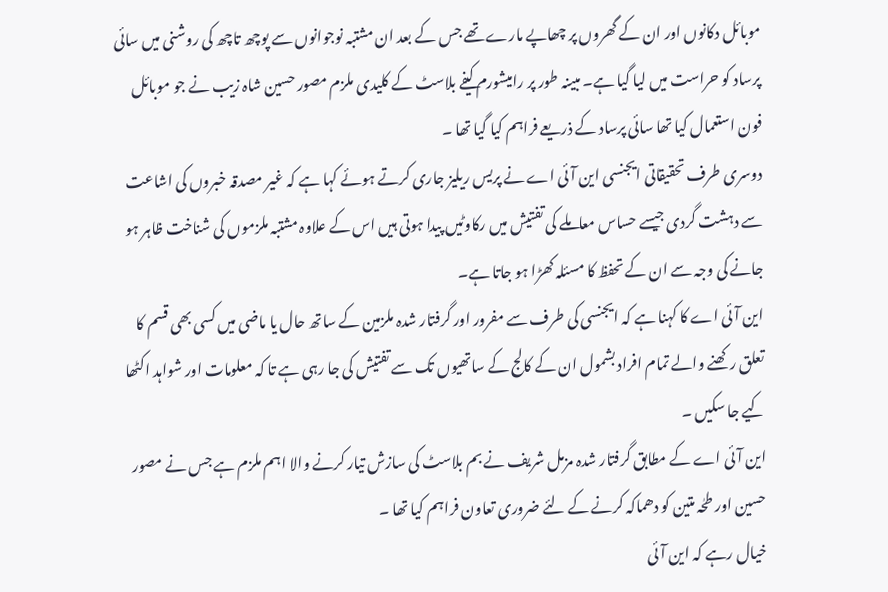موبائل دکانوں اور ان کے گھروں پر چھاپے مارے تھے جس کے بعد ان مشتبہ نوجوانوں سے پوچھ تاچھ کی روشنی میں سائی پرساد کو حراست میں لیا گیا ہے۔ مبینہ طور پر رامیشورم کیفے بلاسٹ کے کلیدی ملزم مصور حسین شاہ زیب نے جو موبائل فون استعمال کیا تھا سائی پرساد کے ذریعے فراہم کیا گیا تھا ۔
دوسری طرف تحقیقاتی ایجنسی این آئی اے نے پریس ریلیز جاری کرتے ہوئے کہا ہے کہ غیر مصدقہ خبروں کی اشاعت سے دہشت گردی جیسے حساس معاملے کی تفتیش میں رکاوٹیں پیدا ہوتی ہیں اس کے علاوہ مشتبہ ملزموں کی شناخت ظاہر ہو جانے کی وجہ سے ان کے تحفظ کا مسئلہ کھڑا ہو جاتا ہے۔
این آئی اے کا کہنا ہے کہ ایجنسی کی طرف سے مفرور اور گرفتار شدہ ملزمین کے ساتھ حال یا ماضی میں کسی بھی قسم کا تعلق رکھنے والے تمام افراد بشمول ان کے کالج کے ساتھیوں تک سے تفتیش کی جا رہی ہے تا کہ معلومات اور شواہد اکٹھا کیے جا سکیں ۔
این آئی اے کے مطابق گرفتار شدہ مزمل شریف نے بم بلاسٹ کی سازش تیار کرنے والا اہم ملزم ہے جس نے مصور حسین اور طحٰہ متین کو دھماکہ کرنے کے لئے ضروری تعاون فراہم کیا تھا ۔
خیال رہے کہ این آئی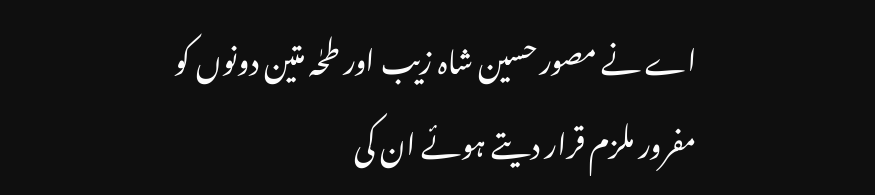اے نے مصور حسین شاہ زیب اور طحٰہ متین دونوں کو مفرور ملزم قرار دیتے ہوئے ان کی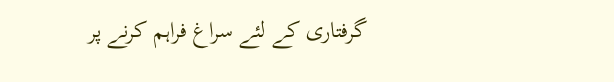گرفتاری کے لئے سراغ فراہم کرنے پر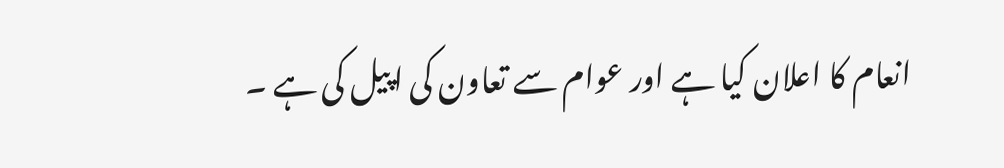انعام کا اعلان کیا ہے اور عوام سے تعاون کی اپیل کی ہے ۔